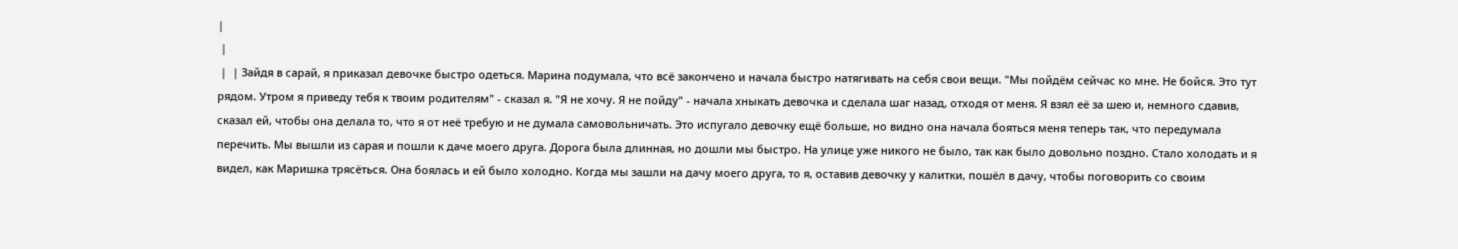|
 |
 |  | Зайдя в сарай, я приказал девочке быстро одеться. Марина подумала, что всё закончено и начала быстро натягивать на себя свои вещи. "Мы пойдём сейчас ко мне. Не бойся. Это тут рядом. Утром я приведу тебя к твоим родителям" - сказал я. "Я не хочу. Я не пойду" - начала хныкать девочка и сделала шаг назад, отходя от меня. Я взял её за шею и, немного сдавив, сказал ей, чтобы она делала то, что я от неё требую и не думала самовольничать. Это испугало девочку ещё больше, но видно она начала бояться меня теперь так, что передумала перечить. Мы вышли из сарая и пошли к даче моего друга. Дорога была длинная, но дошли мы быстро. На улице уже никого не было, так как было довольно поздно. Стало холодать и я видел, как Маришка трясёться. Она боялась и ей было холодно. Когда мы зашли на дачу моего друга, то я, оставив девочку у калитки, пошёл в дачу, чтобы поговорить со своим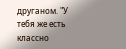друганом. "У тебя же есть классно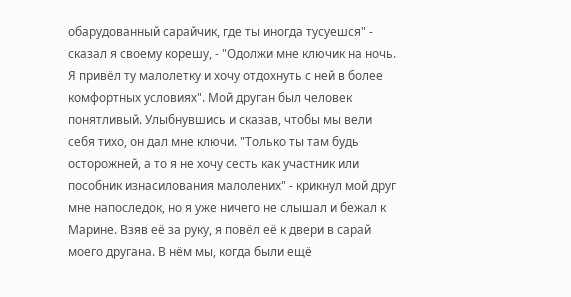обарудованный сарайчик, где ты иногда тусуешся" - сказал я своему корешу, - "Одолжи мне ключик на ночь. Я привёл ту малолетку и хочу отдохнуть с ней в более комфортных условиях". Мой друган был человек понятливый. Улыбнувшись и сказав, чтобы мы вели себя тихо, он дал мне ключи. "Только ты там будь осторожней, а то я не хочу сесть как участник или пособник изнасилования малолених" - крикнул мой друг мне напоследок, но я уже ничего не слышал и бежал к Марине. Взяв её за руку, я повёл её к двери в сарай моего другана. В нём мы, когда были ещё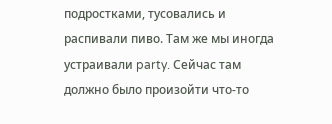подростками, тусовались и распивали пиво. Там же мы иногда устраивали party. Сейчас там должно было произойти что-то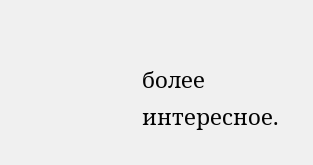более интересное.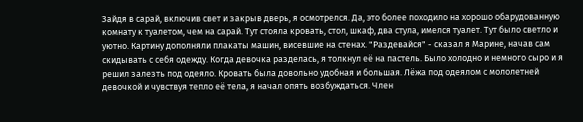Зайдя в сарай, включив свет и закрыв дверь, я осмотрелся. Да, это более походило на хорошо обарудованную комнату к туалетом, чем на сарай. Тут стояла кровать, стол, шкаф, два стула, имелся туалет. Тут было светло и уютно. Картину дополняли плакаты машин, висевшие на стенах. "Раздевайся" - сказал я Марине, начав сам скидывать с себя одежду. Когда девочка разделась, я толкнул её на пастель. Было холодно и немного сыро и я решил залезть под одеяло. Кровать была довольно удобная и большая. Лёжа под одеялом с мололетней девочкой и чувствуя тепло её тела, я начал опять возбуждаться. Член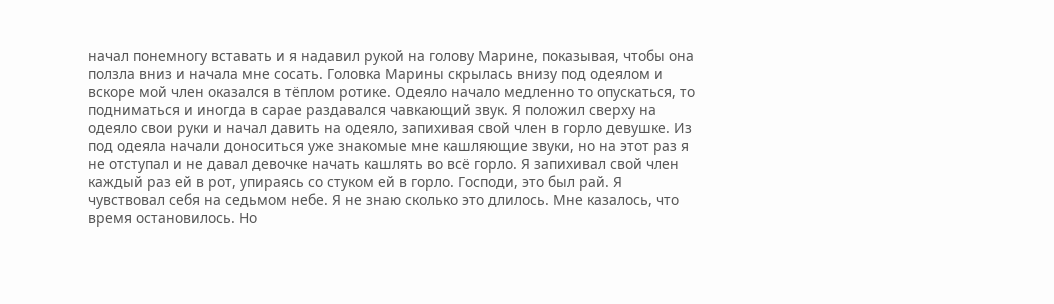начал понемногу вставать и я надавил рукой на голову Марине, показывая, чтобы она ползла вниз и начала мне сосать. Головка Марины скрылась внизу под одеялом и вскоре мой член оказался в тёплом ротике. Одеяло начало медленно то опускаться, то подниматься и иногда в сарае раздавался чавкающий звук. Я положил сверху на одеяло свои руки и начал давить на одеяло, запихивая свой член в горло девушке. Из под одеяла начали доноситься уже знакомые мне кашляющие звуки, но на этот раз я не отступал и не давал девочке начать кашлять во всё горло. Я запихивал свой член каждый раз ей в рот, упираясь со стуком ей в горло. Господи, это был рай. Я чувствовал себя на седьмом небе. Я не знаю сколько это длилось. Мне казалось, что время остановилось. Но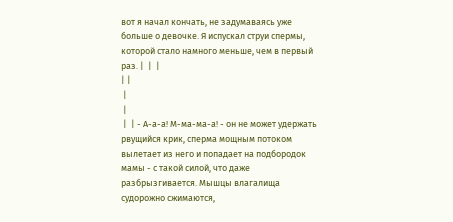вот я начал кончать, не задумаваясь уже больше о девочке. Я испускал струи спермы, которой стало намного меньше, чем в первый раз. |  |  |
| |
 |
 |
 |  | - А-а-а! М-ма-ма-а! - он не может удержать рвущийся крик, сперма мощным потоком вылетает из него и попадает на подбородок мамы - с такой силой, что даже разбрызгивается. Мышцы влагалища судорожно сжимаются,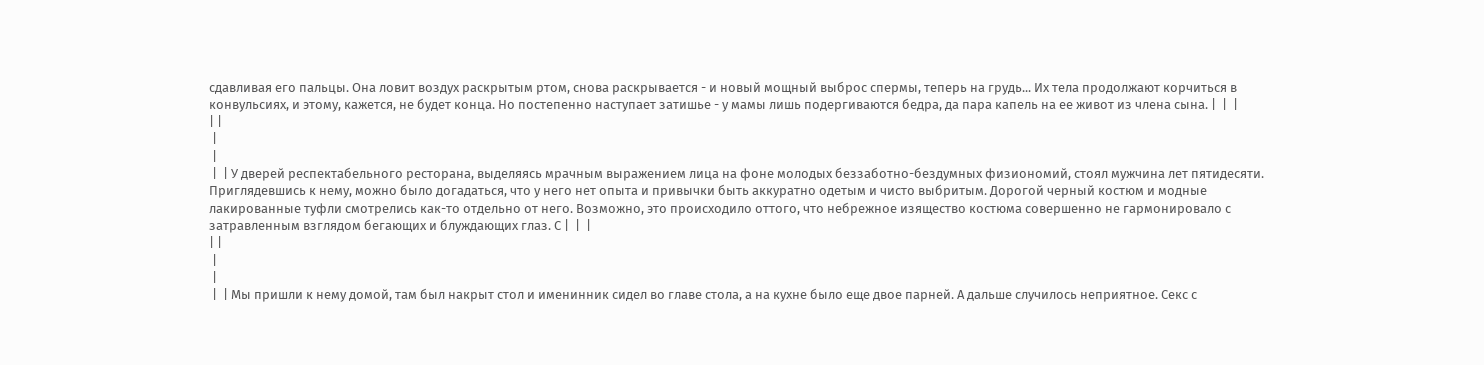сдавливая его пальцы. Она ловит воздух раскрытым ртом, снова раскрывается - и новый мощный выброс спермы, теперь на грудь... Их тела продолжают корчиться в конвульсиях, и этому, кажется, не будет конца. Но постепенно наступает затишье - у мамы лишь подергиваются бедра, да пара капель на ее живот из члена сына. |  |  |
| |
 |
 |
 |  | У дверей респектабельного ресторана, выделяясь мрачным выражением лица на фоне молодых беззаботно-бездумных физиономий, стоял мужчина лет пятидесяти. Приглядевшись к нему, можно было догадаться, что у него нет опыта и привычки быть аккуратно одетым и чисто выбритым. Дорогой черный костюм и модные лакированные туфли смотрелись как-то отдельно от него. Возможно, это происходило оттого, что небрежное изящество костюма совершенно не гармонировало с затравленным взглядом бегающих и блуждающих глаз. С |  |  |
| |
 |
 |
 |  | Мы пришли к нему домой, там был накрыт стол и именинник сидел во главе стола, а на кухне было еще двое парней. А дальше случилось неприятное. Секс с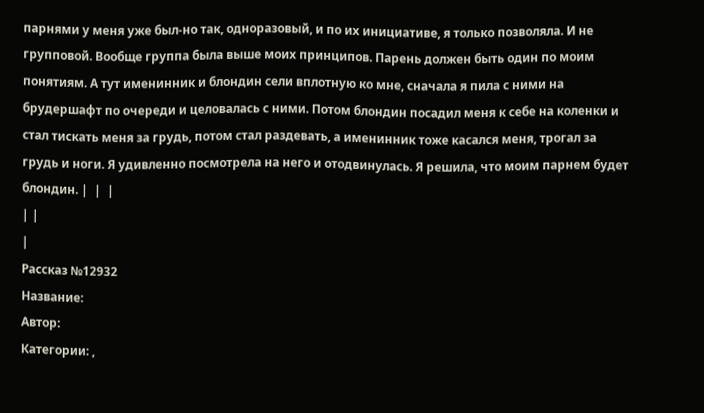парнями у меня уже был-но так, одноразовый, и по их инициативе, я только позволяла. И не групповой. Вообще группа была выше моих принципов. Парень должен быть один по моим понятиям. А тут именинник и блондин сели вплотную ко мне, сначала я пила с ними на брудершафт по очереди и целовалась с ними. Потом блондин посадил меня к себе на коленки и стал тискать меня за грудь, потом стал раздевать, а именинник тоже касался меня, трогал за грудь и ноги. Я удивленно посмотрела на него и отодвинулась. Я решила, что моим парнем будет блондин. |  |  |
| |
|
Рассказ №12932
Название:
Автор:
Категории: ,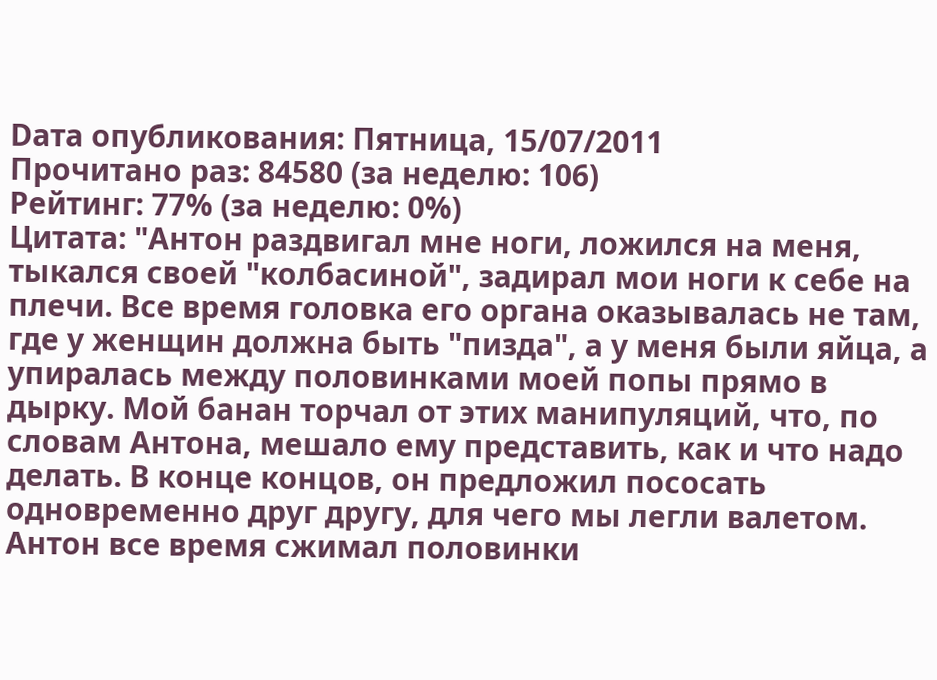Dата опубликования: Пятница, 15/07/2011
Прочитано раз: 84580 (за неделю: 106)
Рейтинг: 77% (за неделю: 0%)
Цитата: "Антон раздвигал мне ноги, ложился на меня, тыкался своей "колбасиной", задирал мои ноги к себе на плечи. Все время головка его органа оказывалась не там, где у женщин должна быть "пизда", а у меня были яйца, а упиралась между половинками моей попы прямо в дырку. Мой банан торчал от этих манипуляций, что, по словам Антона, мешало ему представить, как и что надо делать. В конце концов, он предложил пососать одновременно друг другу, для чего мы легли валетом. Антон все время сжимал половинки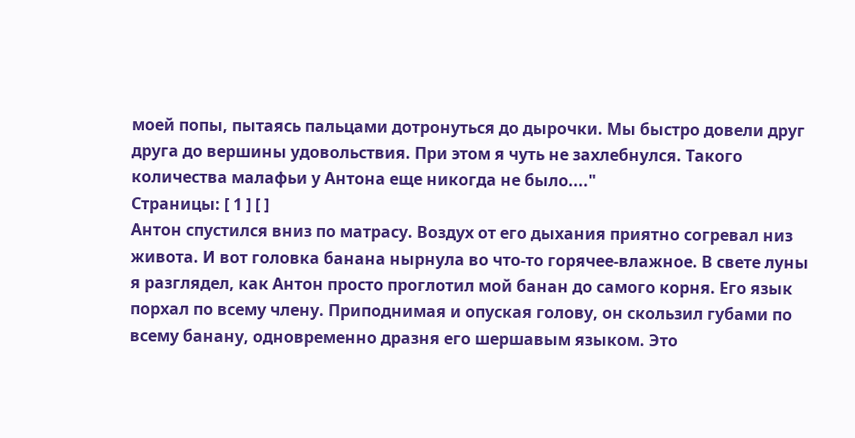моей попы, пытаясь пальцами дотронуться до дырочки. Мы быстро довели друг друга до вершины удовольствия. При этом я чуть не захлебнулся. Такого количества малафьи у Антона еще никогда не было...."
Страницы: [ 1 ] [ ]
Антон спустился вниз по матрасу. Воздух от его дыхания приятно согревал низ живота. И вот головка банана нырнула во что-то горячее-влажное. В свете луны я разглядел, как Антон просто проглотил мой банан до самого корня. Его язык порхал по всему члену. Приподнимая и опуская голову, он скользил губами по всему банану, одновременно дразня его шершавым языком. Это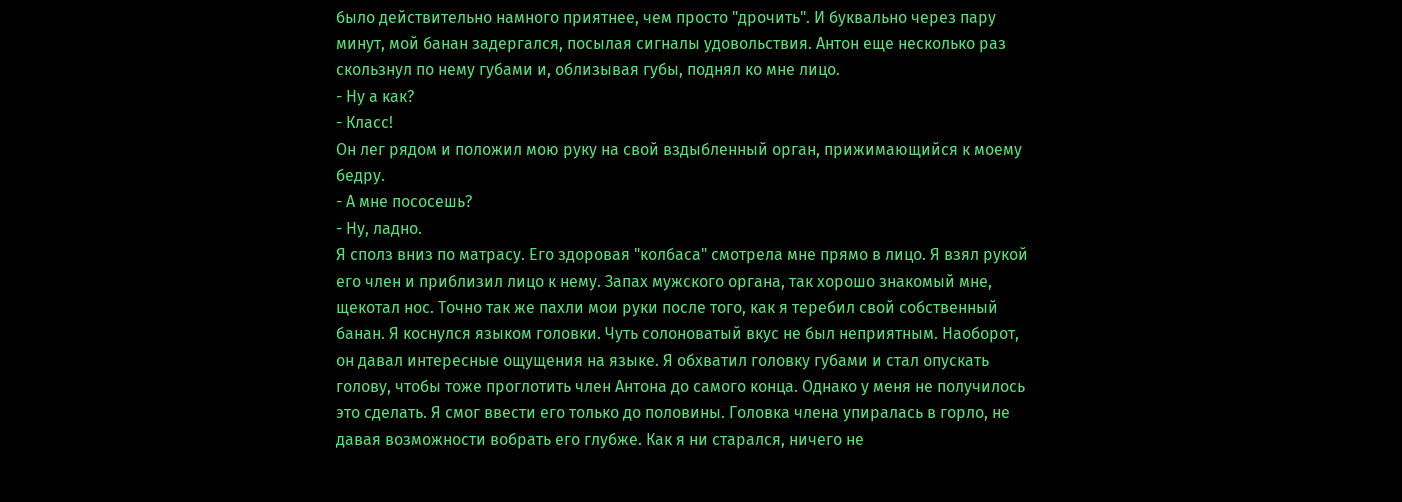было действительно намного приятнее, чем просто "дрочить". И буквально через пару минут, мой банан задергался, посылая сигналы удовольствия. Антон еще несколько раз скользнул по нему губами и, облизывая губы, поднял ко мне лицо.
- Ну а как?
- Класс!
Он лег рядом и положил мою руку на свой вздыбленный орган, прижимающийся к моему бедру.
- А мне пососешь?
- Ну, ладно.
Я сполз вниз по матрасу. Его здоровая "колбаса" смотрела мне прямо в лицо. Я взял рукой его член и приблизил лицо к нему. Запах мужского органа, так хорошо знакомый мне, щекотал нос. Точно так же пахли мои руки после того, как я теребил свой собственный банан. Я коснулся языком головки. Чуть солоноватый вкус не был неприятным. Наоборот, он давал интересные ощущения на языке. Я обхватил головку губами и стал опускать голову, чтобы тоже проглотить член Антона до самого конца. Однако у меня не получилось это сделать. Я смог ввести его только до половины. Головка члена упиралась в горло, не давая возможности вобрать его глубже. Как я ни старался, ничего не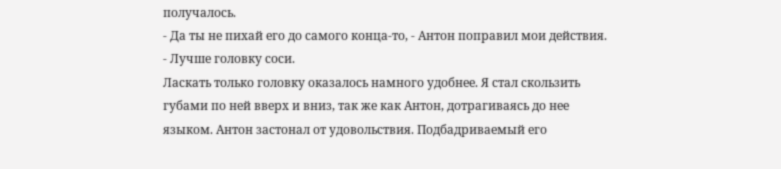получалось.
- Да ты не пихай его до самого конца-то, - Антон поправил мои действия. - Лучше головку соси.
Ласкать только головку оказалось намного удобнее. Я стал скользить губами по ней вверх и вниз, так же как Антон, дотрагиваясь до нее языком. Антон застонал от удовольствия. Подбадриваемый его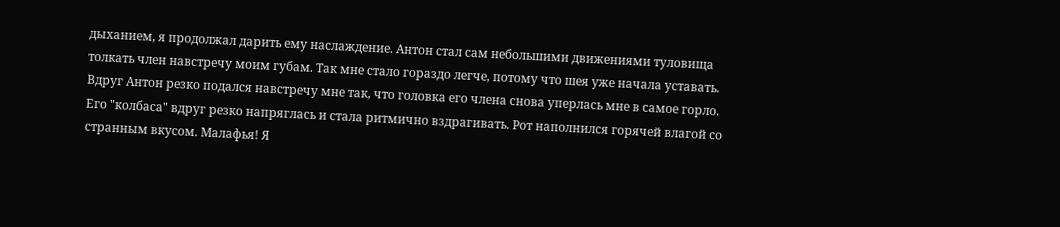дыханием, я продолжал дарить ему наслаждение. Антон стал сам небольшими движениями туловища толкать член навстречу моим губам. Так мне стало гораздо легче, потому что шея уже начала уставать. Вдруг Антон резко подался навстречу мне так, что головка его члена снова уперлась мне в самое горло. Его "колбаса" вдруг резко напряглась и стала ритмично вздрагивать. Рот наполнился горячей влагой со странным вкусом. Малафья! Я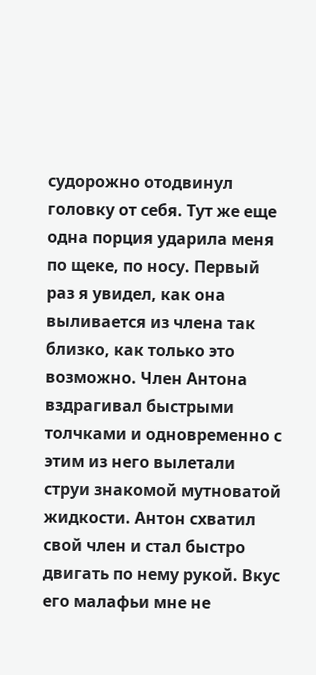судорожно отодвинул головку от себя. Тут же еще одна порция ударила меня по щеке, по носу. Первый раз я увидел, как она выливается из члена так близко, как только это возможно. Член Антона вздрагивал быстрыми толчками и одновременно с этим из него вылетали струи знакомой мутноватой жидкости. Антон схватил свой член и стал быстро двигать по нему рукой. Вкус его малафьи мне не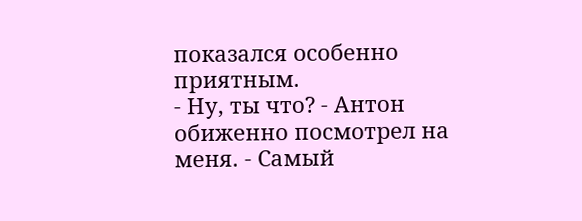показался особенно приятным.
- Ну, ты что? - Антон обиженно посмотрел на меня. - Самый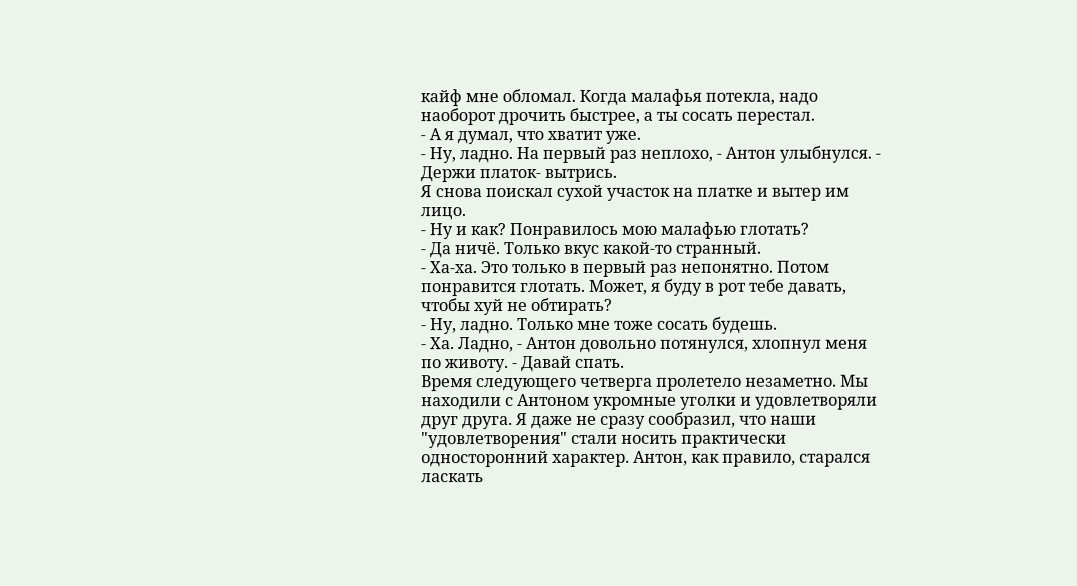кайф мне обломал. Когда малафья потекла, надо наоборот дрочить быстрее, а ты сосать перестал.
- А я думал, что хватит уже.
- Ну, ладно. На первый раз неплохо, - Антон улыбнулся. - Держи платок- вытрись.
Я снова поискал сухой участок на платке и вытер им лицо.
- Ну и как? Понравилось мою малафью глотать?
- Да ничё. Только вкус какой-то странный.
- Ха-ха. Это только в первый раз непонятно. Потом понравится глотать. Может, я буду в рот тебе давать, чтобы хуй не обтирать?
- Ну, ладно. Только мне тоже сосать будешь.
- Ха. Ладно, - Антон довольно потянулся, хлопнул меня по животу. - Давай спать.
Время следующего четверга пролетело незаметно. Мы находили с Антоном укромные уголки и удовлетворяли друг друга. Я даже не сразу сообразил, что наши "удовлетворения" стали носить практически односторонний характер. Антон, как правило, старался ласкать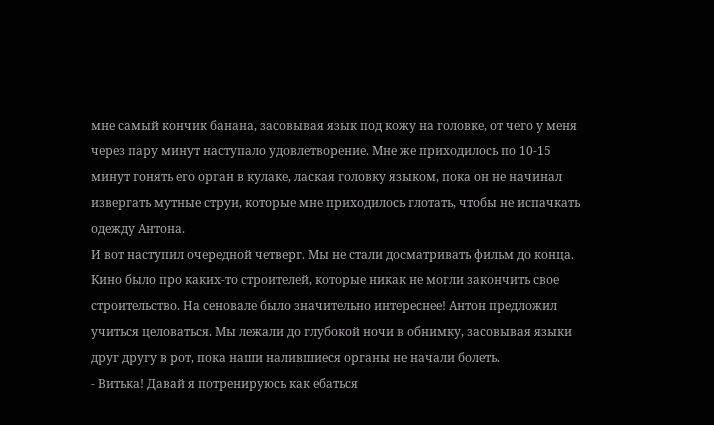мне самый кончик банана, засовывая язык под кожу на головке, от чего у меня через пару минут наступало удовлетворение. Мне же приходилось по 10-15 минут гонять его орган в кулаке, лаская головку языком, пока он не начинал извергать мутные струи, которые мне приходилось глотать, чтобы не испачкать одежду Антона.
И вот наступил очередной четверг. Мы не стали досматривать фильм до конца. Кино было про каких-то строителей, которые никак не могли закончить свое строительство. На сеновале было значительно интереснее! Антон предложил учиться целоваться. Мы лежали до глубокой ночи в обнимку, засовывая языки друг другу в рот, пока наши налившиеся органы не начали болеть.
- Витька! Давай я потренируюсь как ебаться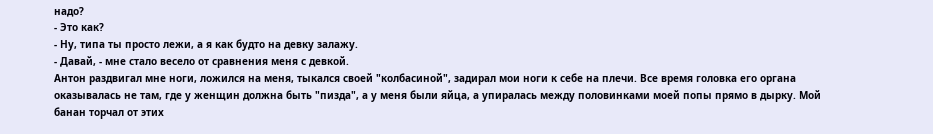надо?
- Это как?
- Ну, типа ты просто лежи, а я как будто на девку залажу.
- Давай, - мне стало весело от сравнения меня с девкой.
Антон раздвигал мне ноги, ложился на меня, тыкался своей "колбасиной", задирал мои ноги к себе на плечи. Все время головка его органа оказывалась не там, где у женщин должна быть "пизда", а у меня были яйца, а упиралась между половинками моей попы прямо в дырку. Мой банан торчал от этих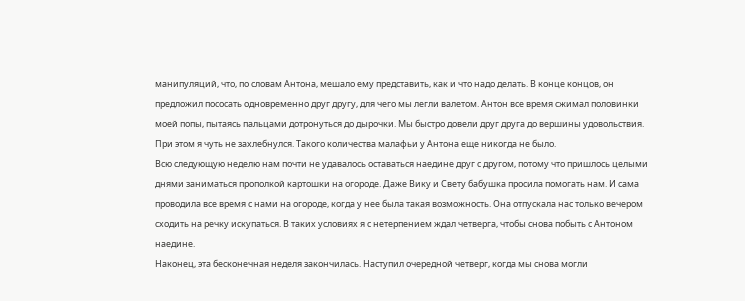манипуляций, что, по словам Антона, мешало ему представить, как и что надо делать. В конце концов, он предложил пососать одновременно друг другу, для чего мы легли валетом. Антон все время сжимал половинки моей попы, пытаясь пальцами дотронуться до дырочки. Мы быстро довели друг друга до вершины удовольствия. При этом я чуть не захлебнулся. Такого количества малафьи у Антона еще никогда не было.
Всю следующую неделю нам почти не удавалось оставаться наедине друг с другом, потому что пришлось целыми днями заниматься прополкой картошки на огороде. Даже Вику и Свету бабушка просила помогать нам. И сама проводила все время с нами на огороде, когда у нее была такая возможность. Она отпускала нас только вечером сходить на речку искупаться. В таких условиях я с нетерпением ждал четверга, чтобы снова побыть с Антоном наедине.
Наконец, эта бесконечная неделя закончилась. Наступил очередной четверг, когда мы снова могли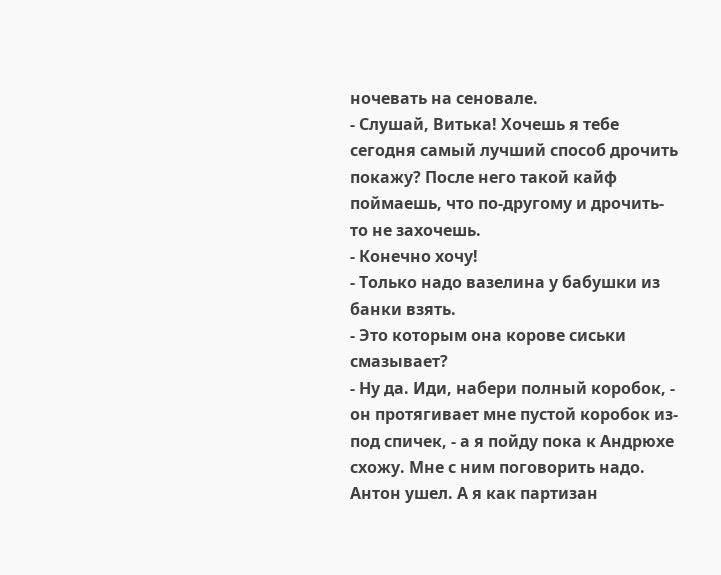ночевать на сеновале.
- Слушай, Витька! Хочешь я тебе сегодня самый лучший способ дрочить покажу? После него такой кайф поймаешь, что по-другому и дрочить-то не захочешь.
- Конечно хочу!
- Только надо вазелина у бабушки из банки взять.
- Это которым она корове сиськи смазывает?
- Ну да. Иди, набери полный коробок, - он протягивает мне пустой коробок из-под спичек, - а я пойду пока к Андрюхе схожу. Мне с ним поговорить надо.
Антон ушел. А я как партизан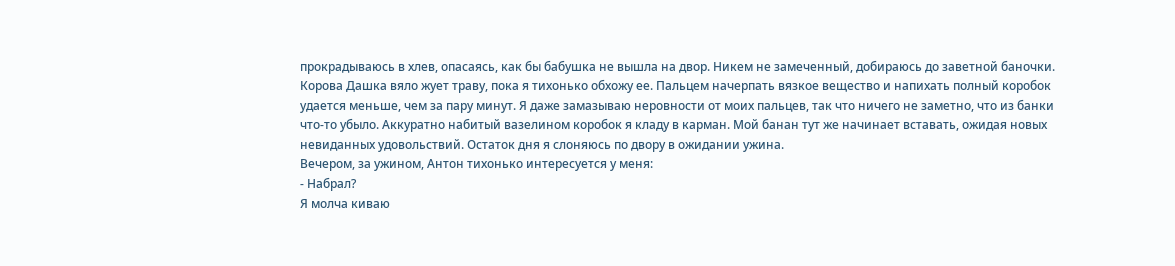прокрадываюсь в хлев, опасаясь, как бы бабушка не вышла на двор. Никем не замеченный, добираюсь до заветной баночки. Корова Дашка вяло жует траву, пока я тихонько обхожу ее. Пальцем начерпать вязкое вещество и напихать полный коробок удается меньше, чем за пару минут. Я даже замазываю неровности от моих пальцев, так что ничего не заметно, что из банки что-то убыло. Аккуратно набитый вазелином коробок я кладу в карман. Мой банан тут же начинает вставать, ожидая новых невиданных удовольствий. Остаток дня я слоняюсь по двору в ожидании ужина.
Вечером, за ужином, Антон тихонько интересуется у меня:
- Набрал?
Я молча киваю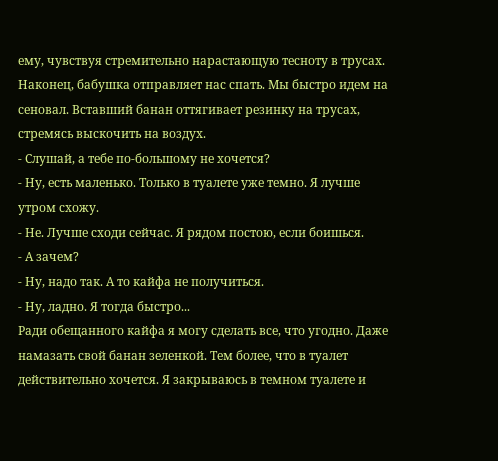ему, чувствуя стремительно нарастающую тесноту в трусах. Наконец, бабушка отправляет нас спать. Мы быстро идем на сеновал. Вставший банан оттягивает резинку на трусах, стремясь выскочить на воздух.
- Слушай, а тебе по-большому не хочется?
- Ну, есть маленько. Только в туалете уже темно. Я лучше утром схожу.
- Не. Лучше сходи сейчас. Я рядом постою, если боишься.
- А зачем?
- Ну, надо так. А то кайфа не получиться.
- Ну, ладно. Я тогда быстро...
Ради обещанного кайфа я могу сделать все, что угодно. Даже намазать свой банан зеленкой. Тем более, что в туалет действительно хочется. Я закрываюсь в темном туалете и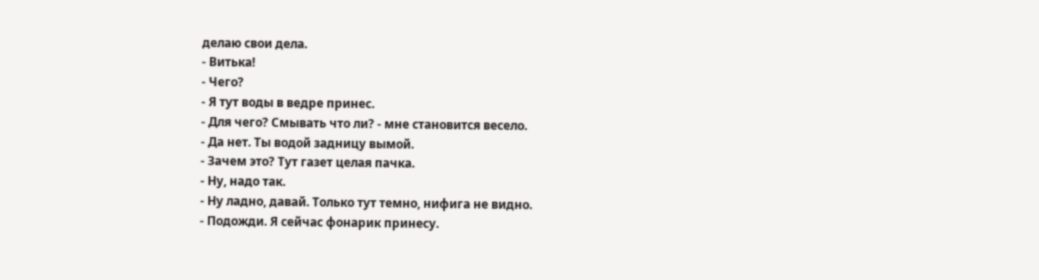делаю свои дела.
- Витька!
- Чего?
- Я тут воды в ведре принес.
- Для чего? Смывать что ли? - мне становится весело.
- Да нет. Ты водой задницу вымой.
- Зачем это? Тут газет целая пачка.
- Ну, надо так.
- Ну ладно, давай. Только тут темно, нифига не видно.
- Подожди. Я сейчас фонарик принесу.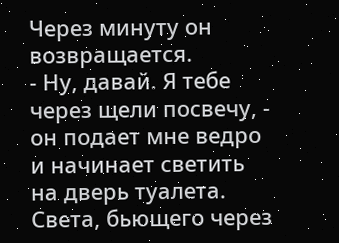Через минуту он возвращается.
- Ну, давай. Я тебе через щели посвечу, - он подает мне ведро и начинает светить на дверь туалета.
Света, бьющего через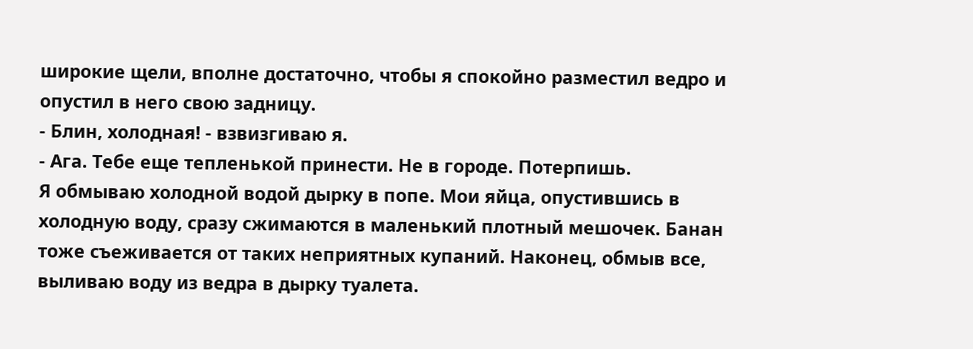широкие щели, вполне достаточно, чтобы я спокойно разместил ведро и опустил в него свою задницу.
- Блин, холодная! - взвизгиваю я.
- Ага. Тебе еще тепленькой принести. Не в городе. Потерпишь.
Я обмываю холодной водой дырку в попе. Мои яйца, опустившись в холодную воду, сразу сжимаются в маленький плотный мешочек. Банан тоже съеживается от таких неприятных купаний. Наконец, обмыв все, выливаю воду из ведра в дырку туалета.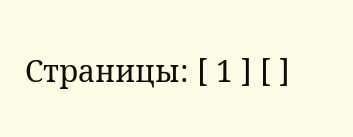Страницы: [ 1 ] [ ]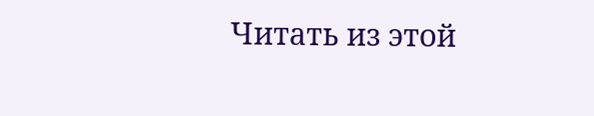Читать из этой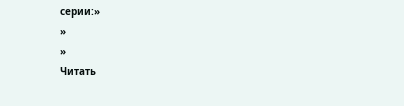серии:»
»
»
Читать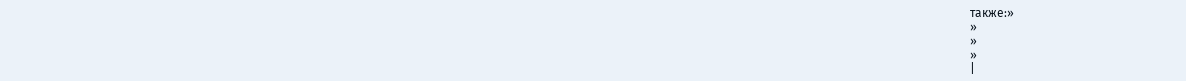также:»
»
»
»
|